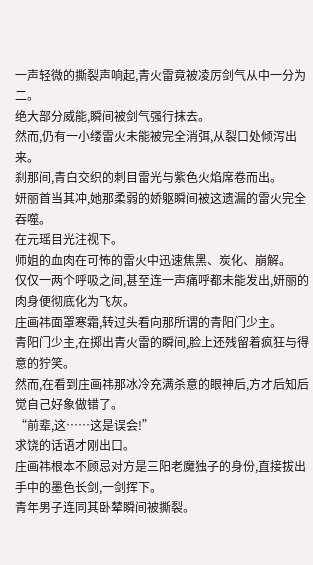一声轻微的撕裂声响起,青火雷竟被凌厉剑气从中一分为二。
绝大部分威能,瞬间被剑气强行抹去。
然而,仍有一小缕雷火未能被完全消弭,从裂口处倾泻出来。
刹那间,青白交织的刺目雷光与紫色火焰席卷而出。
妍丽首当其冲,她那柔弱的娇躯瞬间被这遗漏的雷火完全吞噬。
在元瑶目光注视下。
师姐的血肉在可怖的雷火中迅速焦黑、炭化、崩解。
仅仅一两个呼吸之间,甚至连一声痛呼都未能发出,妍丽的肉身便彻底化为飞灰。
庄画祎面罩寒霜,转过头看向那所谓的青阳门少主。
青阳门少主,在掷出青火雷的瞬间,脸上还残留着疯狂与得意的狞笑。
然而,在看到庄画祎那冰冷充满杀意的眼神后,方才后知后觉自己好象做错了。
“前辈,这……这是误会!”
求饶的话语才刚出口。
庄画祎根本不顾忌对方是三阳老魔独子的身份,直接拔出手中的墨色长剑,一剑挥下。
青年男子连同其卧辇瞬间被撕裂。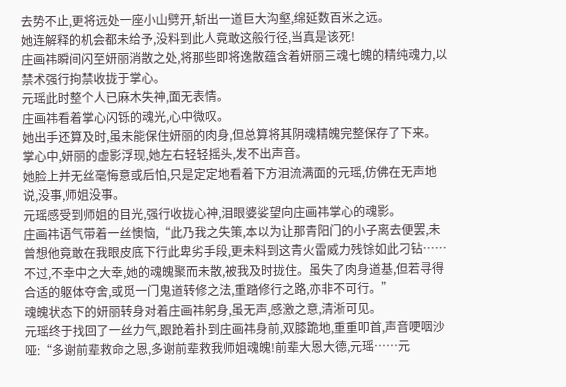去势不止,更将远处一座小山劈开,斩出一道巨大沟壑,绵延数百米之远。
她连解释的机会都未给予,没料到此人竟敢这般行径,当真是该死!
庄画祎瞬间闪至妍丽消散之处,将那些即将逸散蕴含着妍丽三魂七魄的精纯魂力,以禁术强行拘禁收拢于掌心。
元瑶此时整个人已麻木失神,面无表情。
庄画祎看着掌心闪铄的魂光,心中微叹。
她出手还算及时,虽未能保住妍丽的肉身,但总算将其阴魂精魄完整保存了下来。
掌心中,妍丽的虚影浮现,她左右轻轻摇头,发不出声音。
她脸上并无丝毫悔意或后怕,只是定定地看着下方泪流满面的元瑶,仿佛在无声地说,没事,师姐没事。
元瑶感受到师姐的目光,强行收拢心神,泪眼婆娑望向庄画祎掌心的魂影。
庄画祎语气带着一丝懊恼,“此乃我之失策,本以为让那青阳门的小子离去便罢,未曾想他竟敢在我眼皮底下行此卑劣手段,更未料到这青火雷威力残馀如此刁钻……不过,不幸中之大幸,她的魂魄聚而未散,被我及时拢住。虽失了肉身道基,但若寻得合适的躯体夺舍,或觅一门鬼道转修之法,重踏修行之路,亦非不可行。”
魂魄状态下的妍丽转身对着庄画祎躬身,虽无声,感激之意,清淅可见。
元瑶终于找回了一丝力气,跟跄着扑到庄画祎身前,双膝跪地,重重叩首,声音哽咽沙哑:“多谢前辈救命之恩,多谢前辈救我师姐魂魄!前辈大恩大德,元瑶……元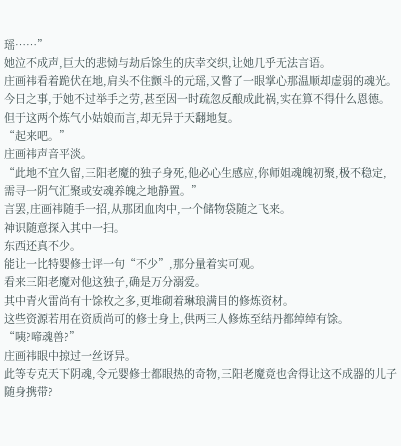瑶……”
她泣不成声,巨大的悲恸与劫后馀生的庆幸交织,让她几乎无法言语。
庄画祎看着跪伏在地,肩头不住颤斗的元瑶,又瞥了一眼掌心那温顺却虚弱的魂光。
今日之事,于她不过举手之劳,甚至因一时疏忽反酿成此祸,实在算不得什么恩德。
但于这两个炼气小姑娘而言,却无异于天翻地复。
“起来吧。”
庄画祎声音平淡。
“此地不宜久留,三阳老魔的独子身死,他必心生感应,你师姐魂魄初聚,极不稳定,需寻一阴气汇聚或安魂养魄之地静置。”
言罢,庄画祎随手一招,从那团血肉中,一个储物袋随之飞来。
神识随意探入其中一扫。
东西还真不少。
能让一比特婴修士评一句“不少”,那分量着实可观。
看来三阳老魔对他这独子,确是万分溺爱。
其中青火雷尚有十馀枚之多,更堆砌着琳琅满目的修炼资材。
这些资源若用在资质尚可的修士身上,供两三人修炼至结丹都绰绰有馀。
“咦?啼魂兽?”
庄画祎眼中掠过一丝讶异。
此等专克天下阴魂,令元婴修士都眼热的奇物,三阳老魔竟也舍得让这不成器的儿子随身携带?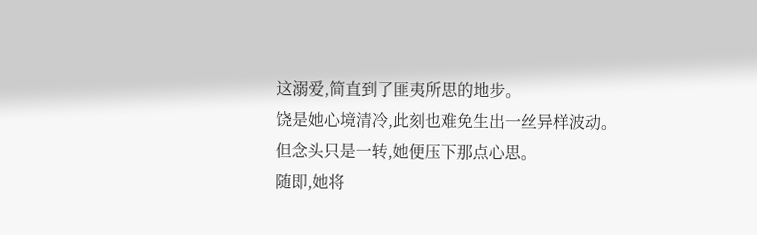这溺爱,简直到了匪夷所思的地步。
饶是她心境清冷,此刻也难免生出一丝异样波动。
但念头只是一转,她便压下那点心思。
随即,她将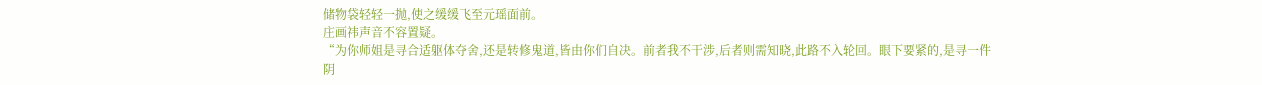储物袋轻轻一抛,使之缓缓飞至元瑶面前。
庄画祎声音不容置疑。
“为你师姐是寻合适躯体夺舍,还是转修鬼道,皆由你们自决。前者我不干涉,后者则需知晓,此路不入轮回。眼下要紧的,是寻一件阴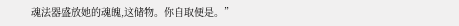魂法器盛放她的魂魄,这储物。你自取便是。”